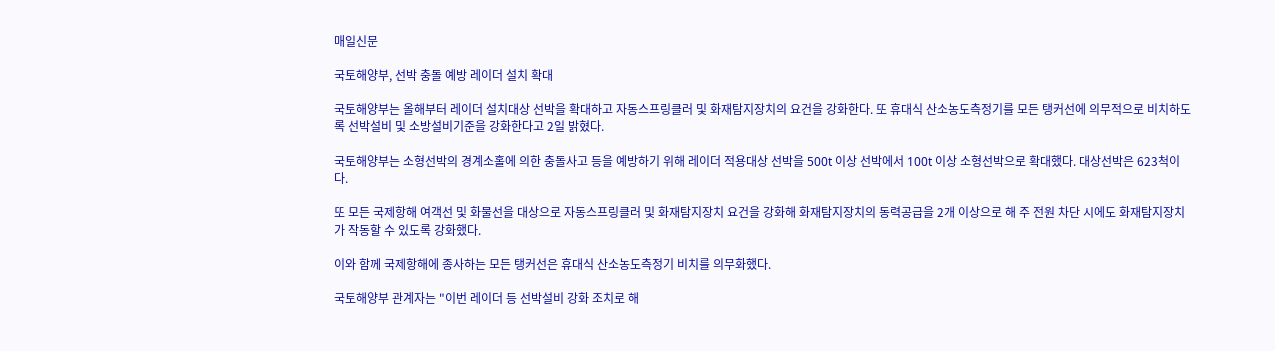매일신문

국토해양부, 선박 충돌 예방 레이더 설치 확대

국토해양부는 올해부터 레이더 설치대상 선박을 확대하고 자동스프링클러 및 화재탐지장치의 요건을 강화한다. 또 휴대식 산소농도측정기를 모든 탱커선에 의무적으로 비치하도록 선박설비 및 소방설비기준을 강화한다고 2일 밝혔다.

국토해양부는 소형선박의 경계소홀에 의한 충돌사고 등을 예방하기 위해 레이더 적용대상 선박을 500t 이상 선박에서 100t 이상 소형선박으로 확대했다. 대상선박은 623척이다.

또 모든 국제항해 여객선 및 화물선을 대상으로 자동스프링클러 및 화재탐지장치 요건을 강화해 화재탐지장치의 동력공급을 2개 이상으로 해 주 전원 차단 시에도 화재탐지장치가 작동할 수 있도록 강화했다.

이와 함께 국제항해에 종사하는 모든 탱커선은 휴대식 산소농도측정기 비치를 의무화했다.

국토해양부 관계자는 "이번 레이더 등 선박설비 강화 조치로 해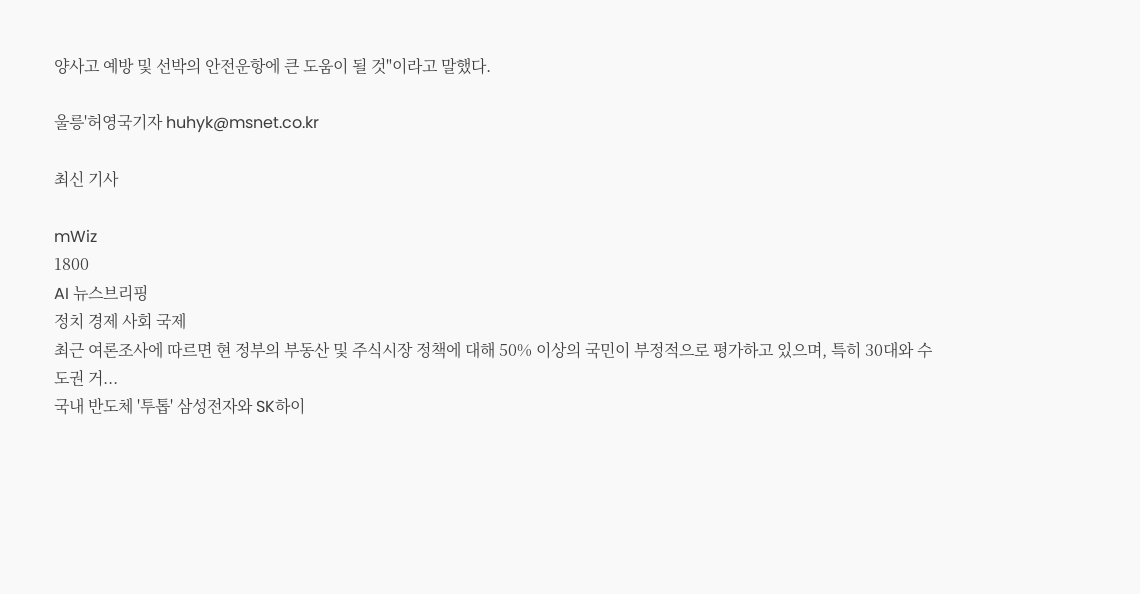양사고 예방 및 선박의 안전운항에 큰 도움이 될 것"이라고 말했다.

울릉'허영국기자 huhyk@msnet.co.kr

최신 기사

mWiz
1800
AI 뉴스브리핑
정치 경제 사회 국제
최근 여론조사에 따르면 현 정부의 부동산 및 주식시장 정책에 대해 50% 이상의 국민이 부정적으로 평가하고 있으며, 특히 30대와 수도권 거...
국내 반도체 '투톱' 삼성전자와 SK하이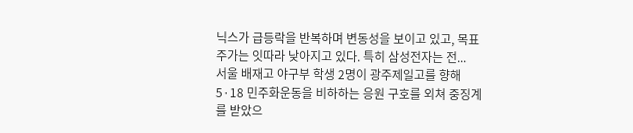닉스가 급등락을 반복하며 변동성을 보이고 있고, 목표주가는 잇따라 낮아지고 있다. 특히 삼성전자는 전...
서울 배재고 야구부 학생 2명이 광주제일고를 향해 5·18 민주화운동을 비하하는 응원 구호를 외쳐 중징계를 받았으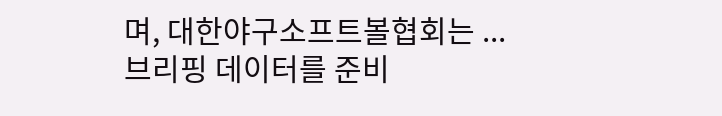며, 대한야구소프트볼협회는 ...
브리핑 데이터를 준비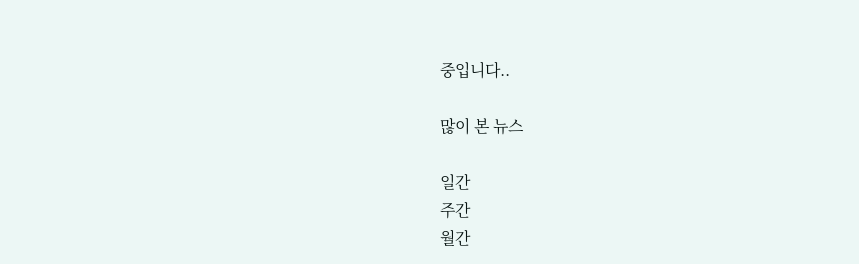중입니다..

많이 본 뉴스

일간
주간
월간